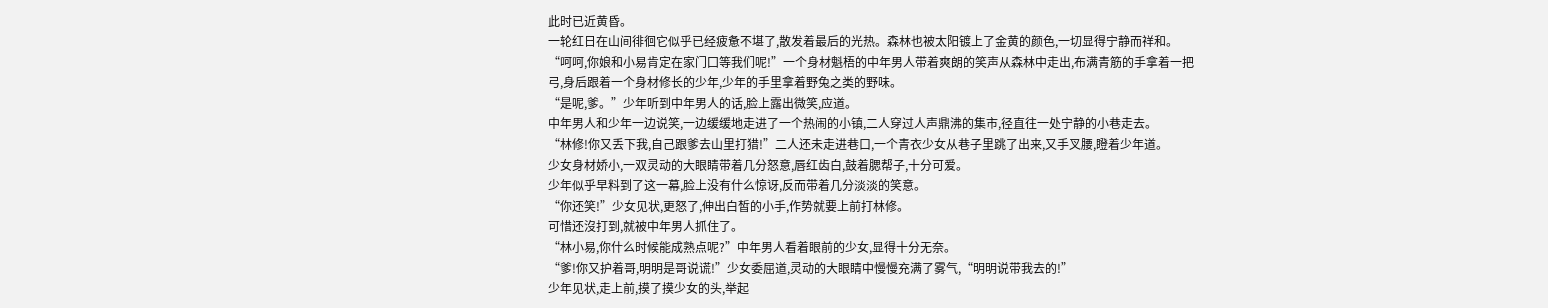此时已近黄昏。
一轮红日在山间徘徊它似乎已经疲惫不堪了,散发着最后的光热。森林也被太阳镀上了金黄的颜色,一切显得宁静而祥和。
“呵呵,你娘和小易肯定在家门囗等我们呢!”一个身材魁梧的中年男人带着爽朗的笑声从森林中走出,布满青筋的手拿着一把弓,身后跟着一个身材修长的少年,少年的手里拿着野兔之类的野味。
“是呢,爹。”少年听到中年男人的话,脸上露出微笑,应道。
中年男人和少年一边说笑,一边缓缓地走进了一个热闹的小镇,二人穿过人声鼎沸的集市,径直往一处宁静的小巷走去。
“林修!你又丢下我,自己跟爹去山里打猎!”二人还未走进巷口,一个青衣少女从巷子里跳了出来,又手叉腰,瞪着少年道。
少女身材娇小,一双灵动的大眼睛带着几分怒意,唇红齿白,鼓着腮帮子,十分可爱。
少年似乎早料到了这一幕,脸上没有什么惊讶,反而带着几分淡淡的笑意。
“你还笑!”少女见状,更怒了,伸出白皙的小手,作势就要上前打林修。
可惜还沒打到,就被中年男人抓住了。
“林小易,你什么时候能成熟点呢?”中年男人看着眼前的少女,显得十分无奈。
“爹!你又护着哥,明明是哥说谎!”少女委屈道,灵动的大眼睛中慢慢充满了雾气,“明明说带我去的!”
少年见状,走上前,摸了摸少女的头,举起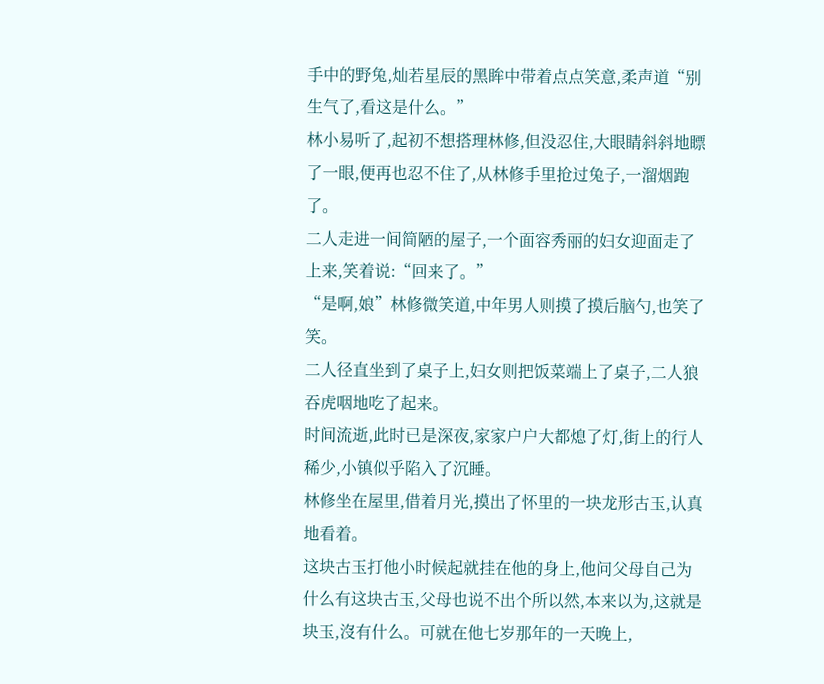手中的野兔,灿若星辰的黑眸中带着点点笑意,柔声道“别生气了,看这是什么。”
林小易听了,起初不想搭理林修,但没忍住,大眼睛斜斜地瞟了一眼,便再也忍不住了,从林修手里抢过兔子,一溜烟跑了。
二人走进一间简陋的屋子,一个面容秀丽的妇女迎面走了上来,笑着说:“回来了。”
“是啊,娘”林修微笑道,中年男人则摸了摸后脑勺,也笑了笑。
二人径直坐到了桌子上,妇女则把饭菜端上了桌子,二人狼吞虎咽地吃了起来。
时间流逝,此时已是深夜,家家户户大都熄了灯,街上的行人稀少,小镇似乎陷入了沉睡。
林修坐在屋里,借着月光,摸出了怀里的一块龙形古玉,认真地看着。
这块古玉打他小时候起就挂在他的身上,他问父母自己为什么有这块古玉,父母也说不出个所以然,本来以为,这就是块玉,沒有什么。可就在他七岁那年的一天晚上,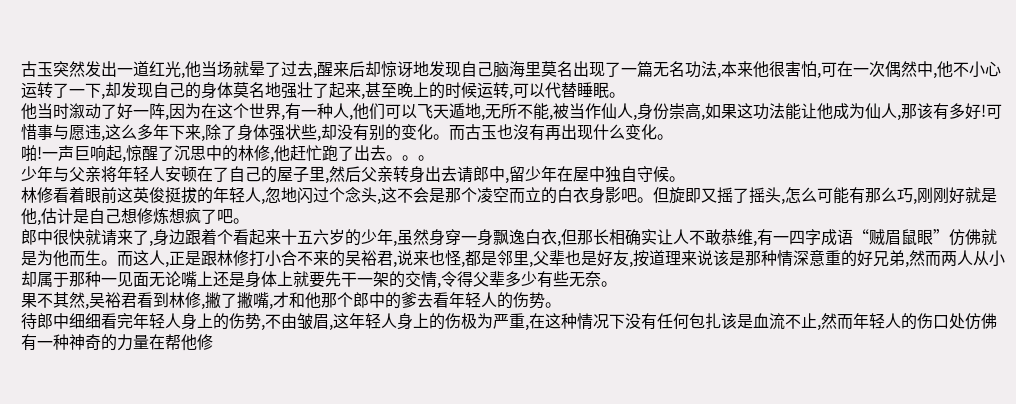古玉突然发出一道红光,他当场就晕了过去,醒来后却惊讶地发现自己脑海里莫名出现了一篇无名功法,本来他很害怕,可在一次偶然中,他不小心运转了一下,却发现自己的身体莫名地强壮了起来,甚至晚上的时候运转,可以代替睡眠。
他当时溆动了好一阵,因为在这个世界,有一种人,他们可以飞天遁地,无所不能,被当作仙人,身份崇高,如果这功法能让他成为仙人,那该有多好!可惜事与愿违,这么多年下来,除了身体强状些,却没有别的变化。而古玉也沒有再出现什么变化。
啪!一声巨响起,惊醒了沉思中的林修,他赶忙跑了出去。。。
少年与父亲将年轻人安顿在了自己的屋子里,然后父亲转身出去请郎中,留少年在屋中独自守候。
林修看着眼前这英俊挺拔的年轻人,忽地闪过个念头,这不会是那个凌空而立的白衣身影吧。但旋即又摇了摇头,怎么可能有那么巧,刚刚好就是他,估计是自己想修炼想疯了吧。
郎中很快就请来了,身边跟着个看起来十五六岁的少年,虽然身穿一身飘逸白衣,但那长相确实让人不敢恭维,有一四字成语“贼眉鼠眼”仿佛就是为他而生。而这人,正是跟林修打小合不来的吴裕君,说来也怪,都是邻里,父辈也是好友,按道理来说该是那种情深意重的好兄弟,然而两人从小却属于那种一见面无论嘴上还是身体上就要先干一架的交情,令得父辈多少有些无奈。
果不其然,吴裕君看到林修,撇了撇嘴,才和他那个郎中的爹去看年轻人的伤势。
待郎中细细看完年轻人身上的伤势,不由皱眉,这年轻人身上的伤极为严重,在这种情况下没有任何包扎该是血流不止,然而年轻人的伤口处仿佛有一种神奇的力量在帮他修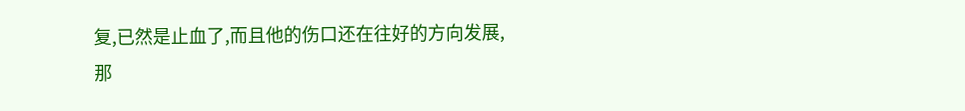复,已然是止血了,而且他的伤口还在往好的方向发展,那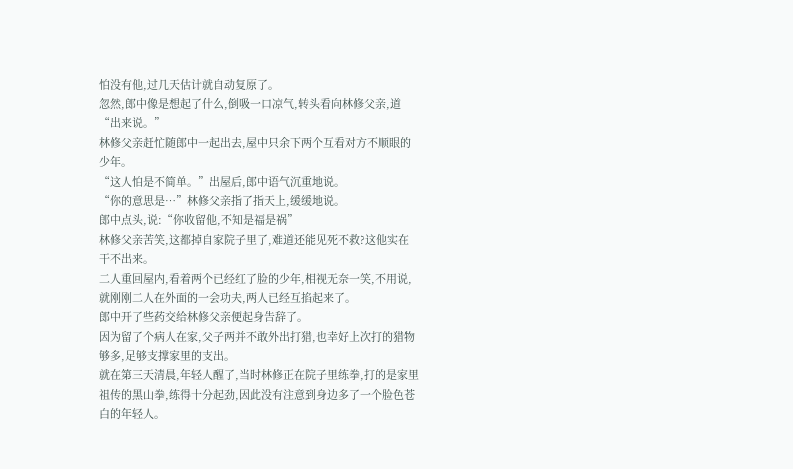怕没有他,过几天估计就自动复原了。
忽然,郎中像是想起了什么,倒吸一口凉气,转头看向林修父亲,道“出来说。”
林修父亲赶忙随郎中一起出去,屋中只余下两个互看对方不顺眼的少年。
“这人怕是不简单。”出屋后,郎中语气沉重地说。
“你的意思是…”林修父亲指了指天上,缓缓地说。
郎中点头,说:“你收留他,不知是福是祸”
林修父亲苦笑,这都掉自家院子里了,难道还能见死不救?这他实在干不出来。
二人重回屋内,看着两个已经红了脸的少年,相视无奈一笑,不用说,就刚刚二人在外面的一会功夫,两人已经互掐起来了。
郎中开了些药交给林修父亲便起身告辞了。
因为留了个病人在家,父子两并不敢外出打猎,也幸好上次打的猎物够多,足够支撑家里的支出。
就在第三天清晨,年轻人醒了,当时林修正在院子里练拳,打的是家里祖传的黑山拳,练得十分起劲,因此没有注意到身边多了一个脸色苍白的年轻人。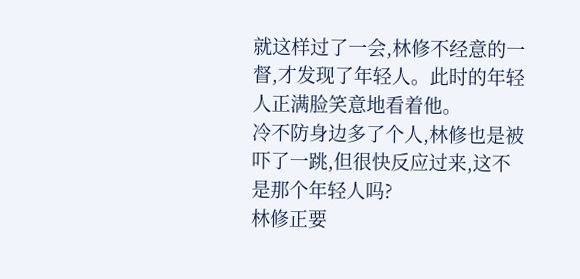就这样过了一会,林修不经意的一督,才发现了年轻人。此时的年轻人正满脸笑意地看着他。
冷不防身边多了个人,林修也是被吓了一跳,但很快反应过来,这不是那个年轻人吗?
林修正要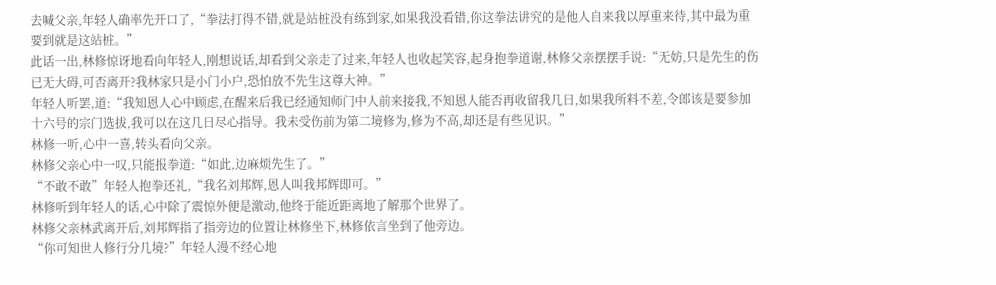去喊父亲,年轻人确率先开口了,“拳法打得不错,就是站桩没有练到家,如果我没看错,你这拳法讲究的是他人自来我以厚重来待,其中最为重要到就是这站桩。”
此话一出,林修惊讶地看向年轻人,刚想说话,却看到父亲走了过来,年轻人也收起笑容,起身抱拳道谢,林修父亲摆摆手说:“无妨,只是先生的伤已无大碍,可否离开?我林家只是小门小户,恐怕放不先生这尊大神。”
年轻人听罢,道:“我知恩人心中顾虑,在醒来后我已经通知师门中人前来接我,不知恩人能否再收留我几日,如果我所料不差,令郎该是要参加十六号的宗门选拔,我可以在这几日尽心指导。我未受伤前为第二境修为,修为不高,却还是有些见识。”
林修一听,心中一喜,转头看向父亲。
林修父亲心中一叹,只能报拳道:“如此,边麻烦先生了。”
“不敢不敢”年轻人抱拳还礼,“我名刘邦辉,恩人叫我邦辉即可。”
林修听到年轻人的话,心中除了震惊外便是激动,他终于能近距离地了解那个世界了。
林修父亲林武离开后,刘邦辉指了指旁边的位置让林修坐下,林修依言坐到了他旁边。
“你可知世人修行分几境?”年轻人漫不经心地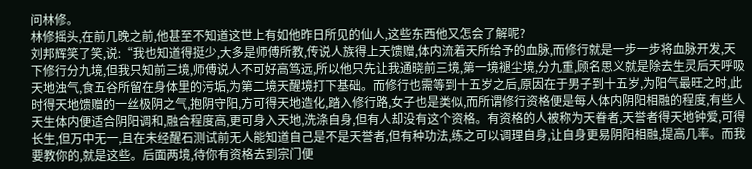问林修。
林修摇头,在前几晚之前,他甚至不知道这世上有如他昨日所见的仙人,这些东西他又怎会了解呢?
刘邦辉笑了笑,说:“我也知道得挺少,大多是师傅所教,传说人族得上天馈赠,体内流着天所给予的血脉,而修行就是一步一步将血脉开发,天下修行分九境,但我只知前三境,师傅说人不可好高笃远,所以他只先让我通晓前三境,第一境褪尘境,分九重,顾名思义就是除去生灵后天呼吸天地浊气,食五谷所留在身体里的污垢,为第二境天醒境打下基础。而修行也需等到十五岁之后,原因在于男子到十五岁,为阳气最旺之时,此时得天地馈赠的一丝极阴之气,抱阴守阳,方可得天地造化,踏入修行路,女子也是类似,而所谓修行资格便是每人体内阴阳相融的程度,有些人天生体内便适合阴阳调和,融合程度高,更可身入天地,洗涤自身,但有人却没有这个资格。有资格的人被称为天眷者,天誉者得天地钟爱,可得长生,但万中无一,且在未经醒石测试前无人能知道自己是不是天誉者,但有种功法,练之可以调理自身,让自身更易阴阳相融,提高几率。而我要教你的,就是这些。后面两境,待你有资格去到宗门便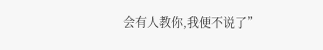会有人教你,我便不说了”